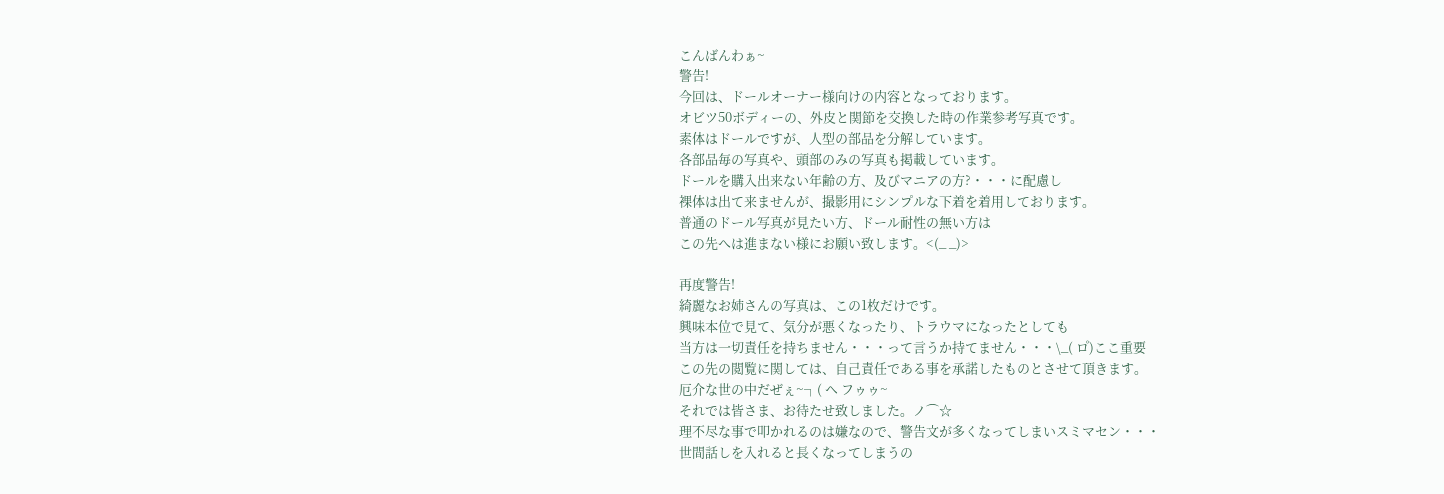こんばんわぁ~
警告!
今回は、ドールオーナー様向けの内容となっております。
オビツ50ボディーの、外皮と関節を交換した時の作業参考写真です。
素体はドールですが、人型の部品を分解しています。
各部品毎の写真や、頭部のみの写真も掲載しています。
ドールを購入出来ない年齢の方、及びマニアの方?・・・に配慮し
裸体は出て来ませんが、撮影用にシンプルな下着を着用しております。
普通のドール写真が見たい方、ドール耐性の無い方は
この先へは進まない様にお願い致します。<(_ _)>

再度警告!
綺麗なお姉さんの写真は、この1枚だけです。
興味本位で見て、気分が悪くなったり、トラウマになったとしても
当方は一切責任を持ちません・・・って言うか持てません・・・\_( ロ゚)ここ重要
この先の閲覧に関しては、自己責任である事を承諾したものとさせて頂きます。
厄介な世の中だぜぇ~┐( ヘ フゥゥ~
それでは皆さま、お待たせ致しました。ノ⌒☆
理不尽な事で叩かれるのは嫌なので、警告文が多くなってしまいスミマセン・・・
世間話しを入れると長くなってしまうの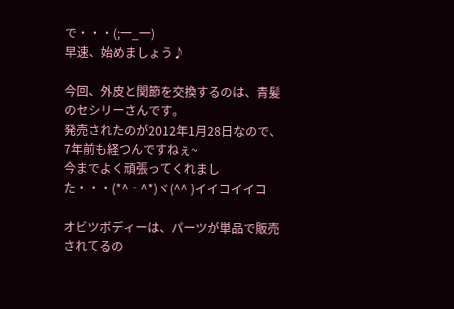で・・・(;一_一)
早速、始めましょう♪

今回、外皮と関節を交換するのは、青髪のセシリーさんです。
発売されたのが2012年1月28日なので、7年前も経つんですねぇ~
今までよく頑張ってくれました・・・(*^‐^*)ヾ(^^ )イイコイイコ

オビツボディーは、パーツが単品で販売されてるの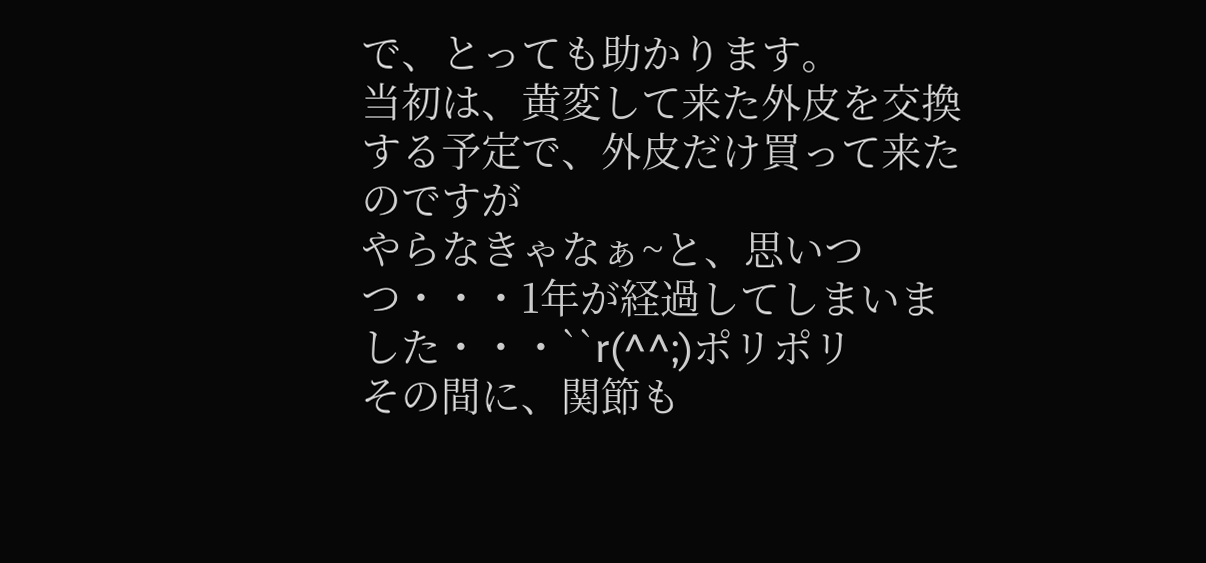で、とっても助かります。
当初は、黄変して来た外皮を交換する予定で、外皮だけ買って来たのですが
やらなきゃなぁ~と、思いつつ・・・1年が経過してしまいました・・・``r(^^;)ポリポリ
その間に、関節も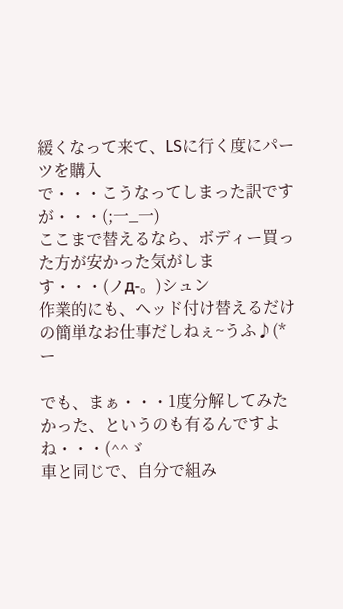緩くなって来て、LSに行く度にパーツを購入
で・・・こうなってしまった訳ですが・・・(;一_一)
ここまで替えるなら、ボディー買った方が安かった気がします・・・(ノд-。)シュン
作業的にも、ヘッド付け替えるだけの簡単なお仕事だしねぇ~うふ♪(* ー

でも、まぁ・・・1度分解してみたかった、というのも有るんですよね・・・(^^ゞ
車と同じで、自分で組み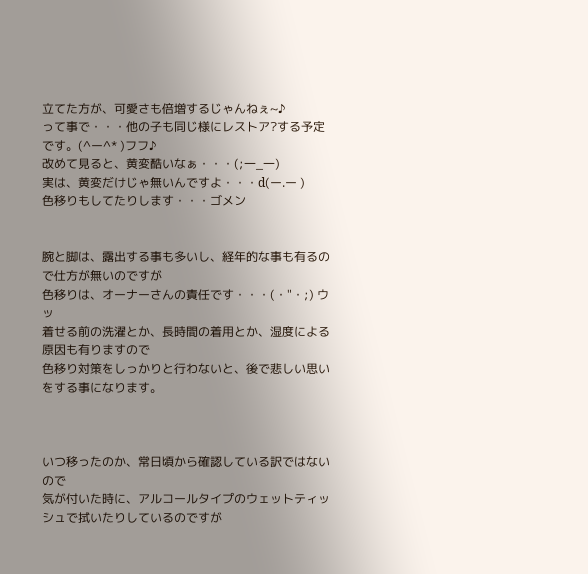立てた方が、可愛さも倍増するじゃんねぇ~♪
って事で・・・他の子も同じ様にレストア?する予定です。(^ー^* )フフ♪
改めて見ると、黄変酷いなぁ・・・(;一_一)
実は、黄変だけじゃ無いんですよ・・・d(ー.ー )
色移りもしてたりします・・・ゴメン


腕と脚は、露出する事も多いし、経年的な事も有るので仕方が無いのですが
色移りは、オーナーさんの責任です・・・(・"・;) ウッ
着せる前の洗濯とか、長時間の着用とか、湿度による原因も有りますので
色移り対策をしっかりと行わないと、後で悲しい思いをする事になります。



いつ移ったのか、常日頃から確認している訳ではないので
気が付いた時に、アルコールタイプのウェットティッシュで拭いたりしているのですが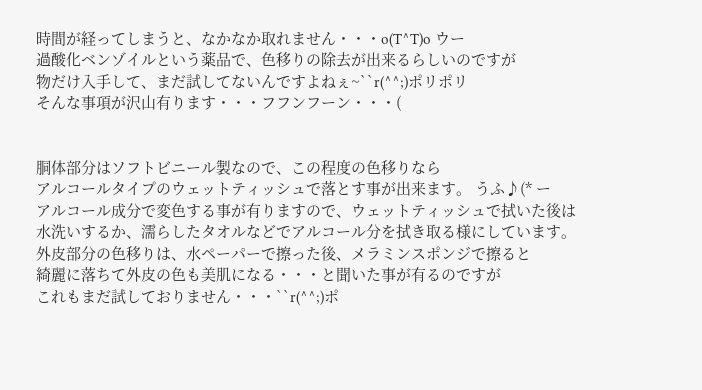時間が経ってしまうと、なかなか取れません・・・o(T^T)o ウー
過酸化ベンゾイルという薬品で、色移りの除去が出来るらしいのですが
物だけ入手して、まだ試してないんですよねぇ~``r(^^;)ポリポリ
そんな事項が沢山有ります・・・フフンフーン・・・(


胴体部分はソフトビニール製なので、この程度の色移りなら
アルコールタイプのウェットティッシュで落とす事が出来ます。 うふ♪(* ー
アルコール成分で変色する事が有りますので、ウェットティッシュで拭いた後は
水洗いするか、濡らしたタオルなどでアルコール分を拭き取る様にしています。
外皮部分の色移りは、水ペーパーで擦った後、メラミンスポンジで擦ると
綺麗に落ちて外皮の色も美肌になる・・・と聞いた事が有るのですが
これもまだ試しておりません・・・``r(^^;)ポ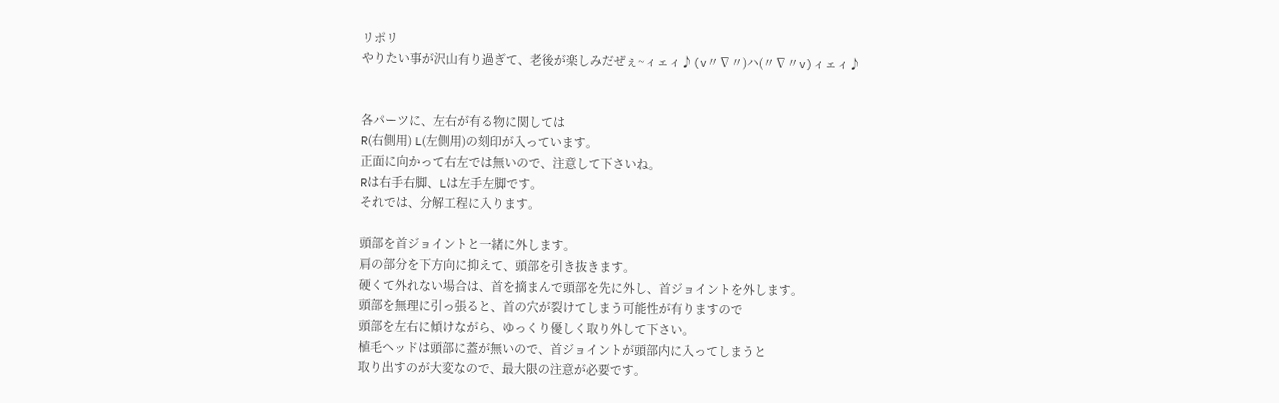リポリ
やりたい事が沢山有り過ぎて、老後が楽しみだぜぇ~ィェィ♪(v〃∇〃)ハ(〃∇〃v)ィェィ♪


各パーツに、左右が有る物に関しては
R(右側用) L(左側用)の刻印が入っています。
正面に向かって右左では無いので、注意して下さいね。
Rは右手右脚、Lは左手左脚です。
それでは、分解工程に入ります。

頭部を首ジョイントと一緒に外します。
肩の部分を下方向に抑えて、頭部を引き抜きます。
硬くて外れない場合は、首を摘まんで頭部を先に外し、首ジョイントを外します。
頭部を無理に引っ張ると、首の穴が裂けてしまう可能性が有りますので
頭部を左右に傾けながら、ゆっくり優しく取り外して下さい。
植毛ヘッドは頭部に蓋が無いので、首ジョイントが頭部内に入ってしまうと
取り出すのが大変なので、最大限の注意が必要です。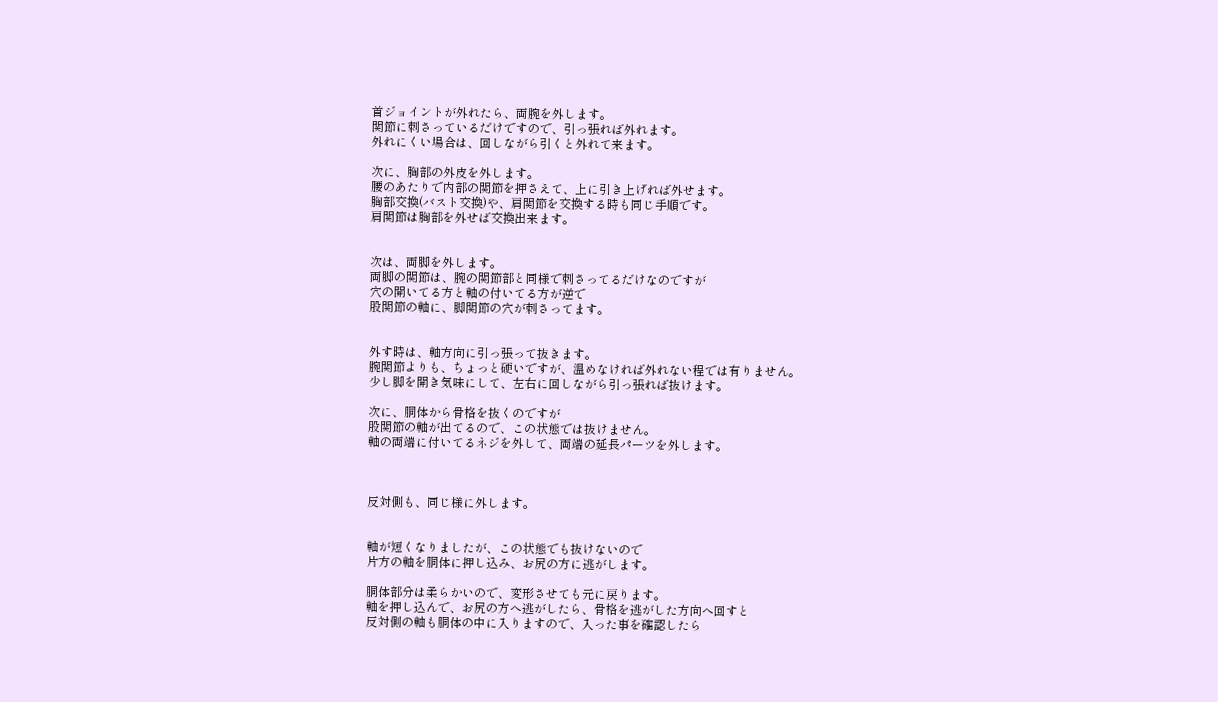首ジョイントが外れたら、両腕を外します。
関節に刺さっているだけですので、引っ張れば外れます。
外れにくい場合は、回しながら引くと外れて来ます。

次に、胸部の外皮を外します。
腰のあたりで内部の関節を押さえて、上に引き上げれば外せます。
胸部交換(バスト交換)や、肩関節を交換する時も同じ手順です。
肩関節は胸部を外せば交換出来ます。


次は、両脚を外します。
両脚の関節は、腕の関節部と同様で刺さってるだけなのですが
穴の開いてる方と軸の付いてる方が逆で
股関節の軸に、脚関節の穴が刺さってます。


外す時は、軸方向に引っ張って抜きます。
腕関節よりも、ちょっと硬いですが、温めなければ外れない程では有りません。
少し脚を開き気味にして、左右に回しながら引っ張れば抜けます。

次に、胴体から骨格を抜くのですが
股関節の軸が出てるので、この状態では抜けません。
軸の両端に付いてるネジを外して、両端の延長パーツを外します。



反対側も、同じ様に外します。


軸が短くなりましたが、この状態でも抜けないので
片方の軸を胴体に押し込み、お尻の方に逃がします。

胴体部分は柔らかいので、変形させても元に戻ります。
軸を押し込んで、お尻の方へ逃がしたら、骨格を逃がした方向へ回すと
反対側の軸も胴体の中に入りますので、入った事を確認したら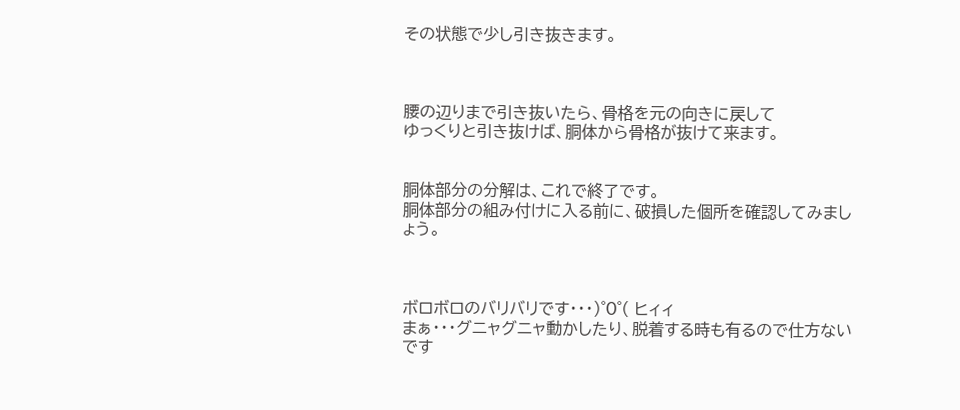その状態で少し引き抜きます。



腰の辺りまで引き抜いたら、骨格を元の向きに戻して
ゆっくりと引き抜けば、胴体から骨格が抜けて来ます。


胴体部分の分解は、これで終了です。
胴体部分の組み付けに入る前に、破損した個所を確認してみましょう。



ボロボロのバリバリです・・・)゜0゜( ヒィィ
まぁ・・・グニャグニャ動かしたり、脱着する時も有るので仕方ないです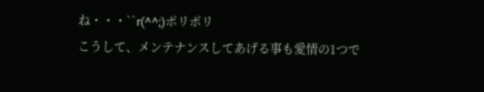ね・・・``r(^^;)ポリポリ
こうして、メンテナンスしてあげる事も愛情の1つで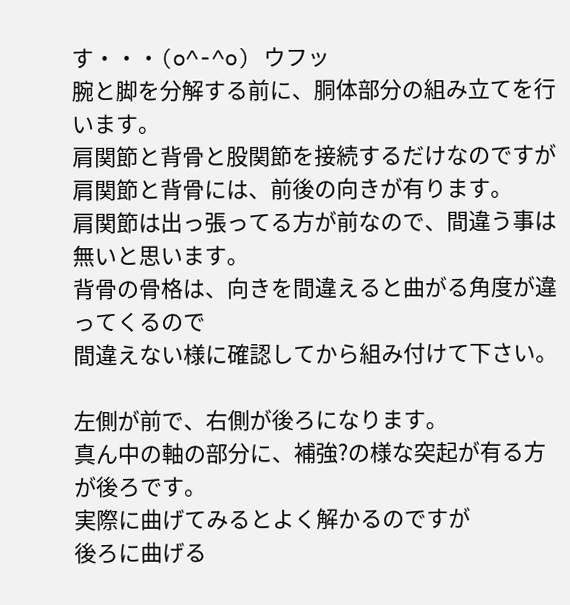す・・・(o^-^o) ウフッ
腕と脚を分解する前に、胴体部分の組み立てを行います。
肩関節と背骨と股関節を接続するだけなのですが
肩関節と背骨には、前後の向きが有ります。
肩関節は出っ張ってる方が前なので、間違う事は無いと思います。
背骨の骨格は、向きを間違えると曲がる角度が違ってくるので
間違えない様に確認してから組み付けて下さい。

左側が前で、右側が後ろになります。
真ん中の軸の部分に、補強?の様な突起が有る方が後ろです。
実際に曲げてみるとよく解かるのですが
後ろに曲げる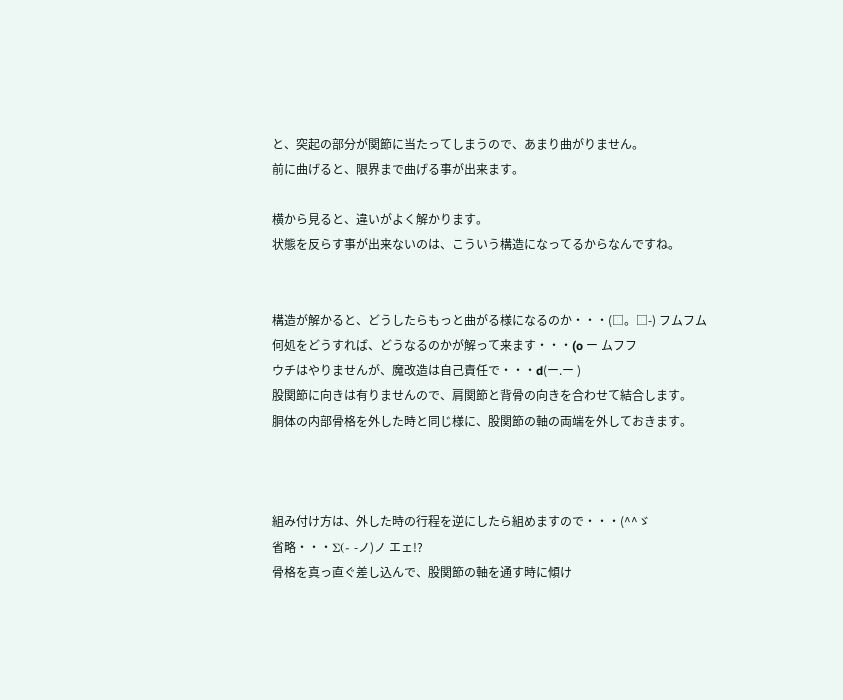と、突起の部分が関節に当たってしまうので、あまり曲がりません。
前に曲げると、限界まで曲げる事が出来ます。

横から見ると、違いがよく解かります。
状態を反らす事が出来ないのは、こういう構造になってるからなんですね。


構造が解かると、どうしたらもっと曲がる様になるのか・・・(□。□-) フムフム
何処をどうすれば、どうなるのかが解って来ます・・・(o ー ムフフ
ウチはやりませんが、魔改造は自己責任で・・・d(ー.ー )
股関節に向きは有りませんので、肩関節と背骨の向きを合わせて結合します。
胴体の内部骨格を外した時と同じ様に、股関節の軸の両端を外しておきます。



組み付け方は、外した時の行程を逆にしたら組めますので・・・(^^ゞ
省略・・・Σ(- -ノ)ノ エェ!?
骨格を真っ直ぐ差し込んで、股関節の軸を通す時に傾け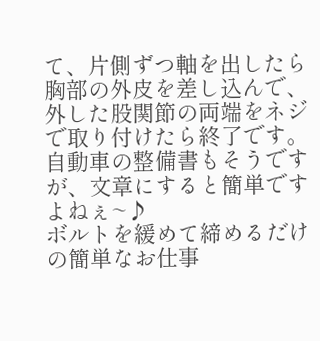て、片側ずつ軸を出したら
胸部の外皮を差し込んで、外した股関節の両端をネジで取り付けたら終了です。
自動車の整備書もそうですが、文章にすると簡単ですよねぇ~♪
ボルトを緩めて締めるだけの簡単なお仕事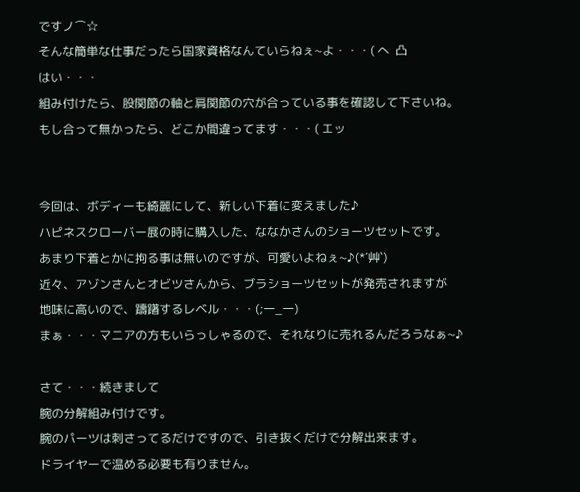ですノ⌒☆
そんな簡単な仕事だったら国家資格なんていらねぇ~よ・・・( へ  凸
はい・・・
組み付けたら、股関節の軸と肩関節の穴が合っている事を確認して下さいね。
もし合って無かったら、どこか間違ってます・・・( エッ


今回は、ボディーも綺麗にして、新しい下着に変えました♪
ハピネスクローバー展の時に購入した、ななかさんのショーツセットです。
あまり下着とかに拘る事は無いのですが、可愛いよねぇ~♪(*´艸`)
近々、アゾンさんとオビツさんから、ブラショーツセットが発売されますが
地味に高いので、躊躇するレベル・・・(;一_一)
まぁ・・・マニアの方もいらっしゃるので、それなりに売れるんだろうなぁ~♪

さて・・・続きまして
腕の分解組み付けです。
腕のパーツは刺さってるだけですので、引き抜くだけで分解出来ます。
ドライヤーで温める必要も有りません。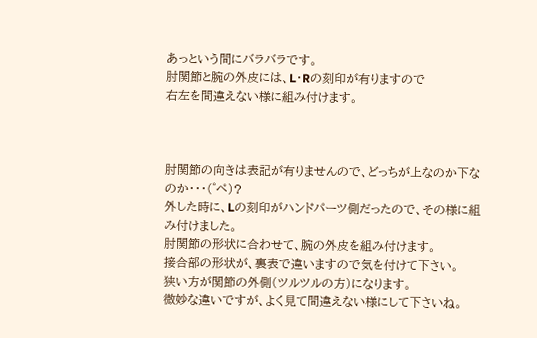あっという間にバラバラです。
肘関節と腕の外皮には、L・Rの刻印が有りますので
右左を間違えない様に組み付けます。



肘関節の向きは表記が有りませんので、どっちが上なのか下なのか・・・(゜ペ)?
外した時に、Lの刻印がハンドパーツ側だったので、その様に組み付けました。
肘関節の形状に合わせて、腕の外皮を組み付けます。
接合部の形状が、裏表で違いますので気を付けて下さい。
狭い方が関節の外側(ツルツルの方)になります。
微妙な違いですが、よく見て間違えない様にして下さいね。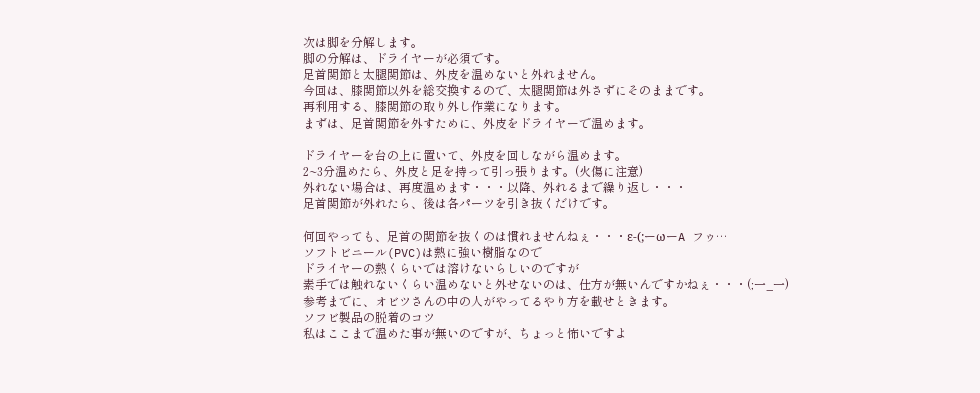次は脚を分解します。
脚の分解は、ドライヤーが必須です。
足首関節と太腿関節は、外皮を温めないと外れません。
今回は、膝関節以外を総交換するので、太腿関節は外さずにそのままです。
再利用する、膝関節の取り外し作業になります。
まずは、足首関節を外すために、外皮をドライヤーで温めます。

ドライヤーを台の上に置いて、外皮を回しながら温めます。
2~3分温めたら、外皮と足を持って引っ張ります。(火傷に注意)
外れない場合は、再度温めます・・・以降、外れるまで繰り返し・・・
足首関節が外れたら、後は各パーツを引き抜くだけです。

何回やっても、足首の関節を抜くのは慣れませんねぇ・・・ε-(;ーωーA フゥ…
ソフトビニール(PVC)は熱に強い樹脂なので
ドライヤーの熱くらいでは溶けないらしいのですが
素手では触れないくらい温めないと外せないのは、仕方が無いんですかねぇ・・・(;一_一)
参考までに、オビツさんの中の人がやってるやり方を載せときます。
ソフビ製品の脱着のコツ
私はここまで温めた事が無いのですが、ちょっと怖いですよ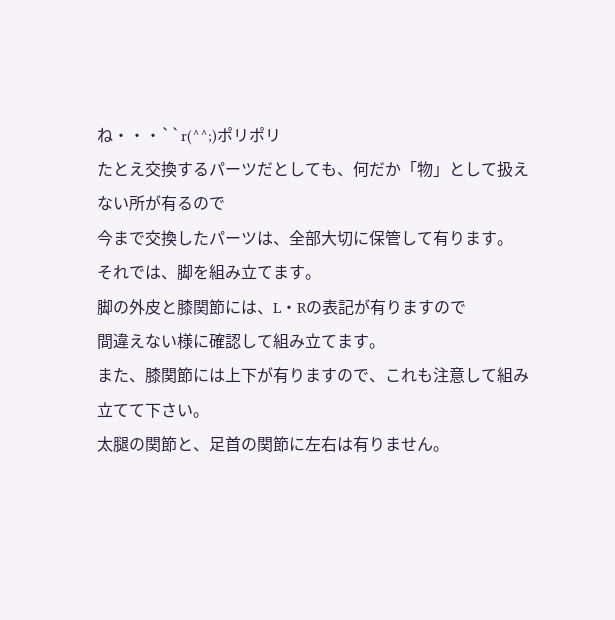ね・・・``r(^^;)ポリポリ
たとえ交換するパーツだとしても、何だか「物」として扱えない所が有るので
今まで交換したパーツは、全部大切に保管して有ります。
それでは、脚を組み立てます。
脚の外皮と膝関節には、L・Rの表記が有りますので
間違えない様に確認して組み立てます。
また、膝関節には上下が有りますので、これも注意して組み立てて下さい。
太腿の関節と、足首の関節に左右は有りません。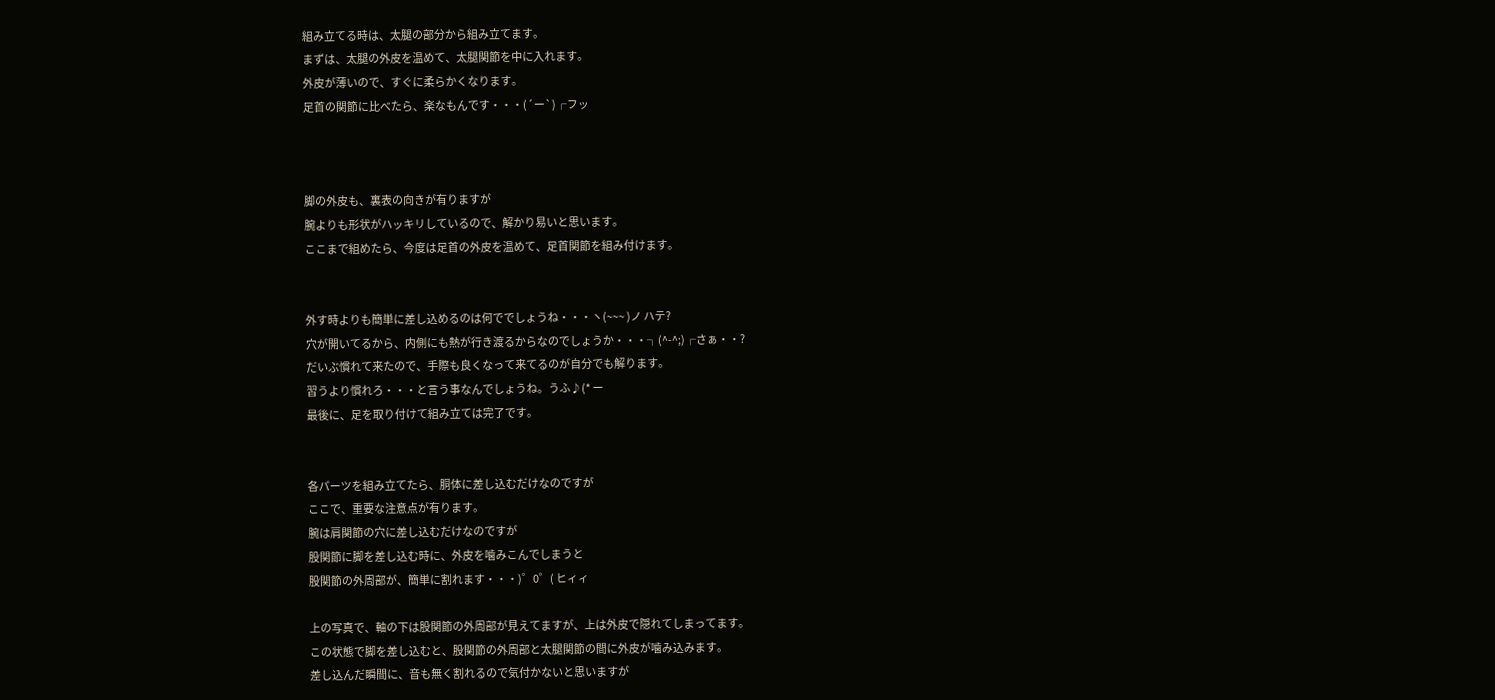組み立てる時は、太腿の部分から組み立てます。
まずは、太腿の外皮を温めて、太腿関節を中に入れます。
外皮が薄いので、すぐに柔らかくなります。
足首の関節に比べたら、楽なもんです・・・(´ー`)┌フッ



脚の外皮も、裏表の向きが有りますが
腕よりも形状がハッキリしているので、解かり易いと思います。
ここまで組めたら、今度は足首の外皮を温めて、足首関節を組み付けます。


外す時よりも簡単に差し込めるのは何ででしょうね・・・ヽ(~~~ )ノ ハテ?
穴が開いてるから、内側にも熱が行き渡るからなのでしょうか・・・┐(^-^;)┌さぁ・・?
だいぶ慣れて来たので、手際も良くなって来てるのが自分でも解ります。
習うより慣れろ・・・と言う事なんでしょうね。うふ♪(* ー
最後に、足を取り付けて組み立ては完了です。


各パーツを組み立てたら、胴体に差し込むだけなのですが
ここで、重要な注意点が有ります。
腕は肩関節の穴に差し込むだけなのですが
股関節に脚を差し込む時に、外皮を噛みこんでしまうと
股関節の外周部が、簡単に割れます・・・)゜0゜( ヒィィ

上の写真で、軸の下は股関節の外周部が見えてますが、上は外皮で隠れてしまってます。
この状態で脚を差し込むと、股関節の外周部と太腿関節の間に外皮が噛み込みます。
差し込んだ瞬間に、音も無く割れるので気付かないと思いますが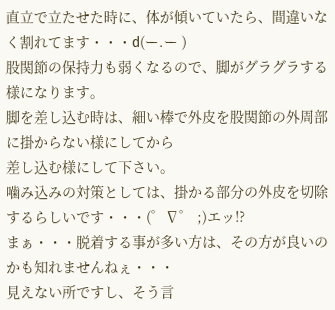直立で立たせた時に、体が傾いていたら、間違いなく割れてます・・・d(ー.ー )
股関節の保持力も弱くなるので、脚がグラグラする様になります。
脚を差し込む時は、細い棒で外皮を股関節の外周部に掛からない様にしてから
差し込む様にして下さい。
噛み込みの対策としては、掛かる部分の外皮を切除するらしいです・・・(゜∇゜ ;)エッ!?
まぁ・・・脱着する事が多い方は、その方が良いのかも知れませんねぇ・・・
見えない所ですし、そう言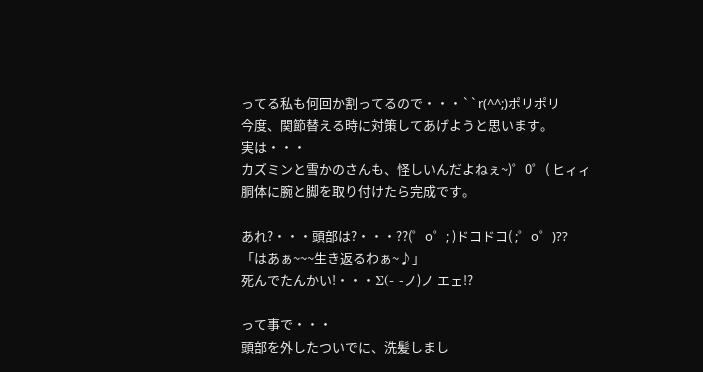ってる私も何回か割ってるので・・・``r(^^;)ポリポリ
今度、関節替える時に対策してあげようと思います。
実は・・・
カズミンと雪かのさんも、怪しいんだよねぇ~)゜0゜( ヒィィ
胴体に腕と脚を取り付けたら完成です。

あれ?・・・頭部は?・・・??(゜o゜; )ドコドコ( ;゜o゜)??
「はあぁ~~~生き返るわぁ~♪」
死んでたんかい!・・・Σ(- -ノ)ノ エェ!?

って事で・・・
頭部を外したついでに、洗髪しまし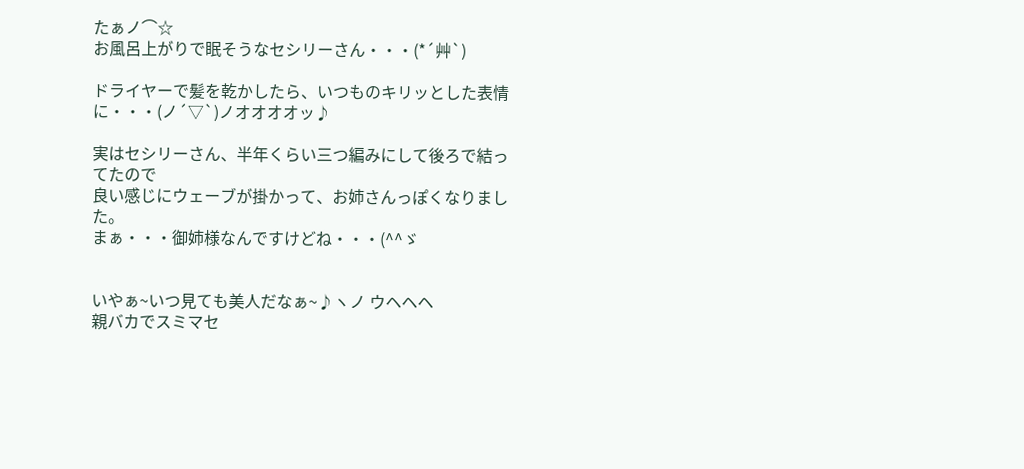たぁノ⌒☆
お風呂上がりで眠そうなセシリーさん・・・(*´艸`)

ドライヤーで髪を乾かしたら、いつものキリッとした表情に・・・(ノ´▽`)ノオオオオッ♪

実はセシリーさん、半年くらい三つ編みにして後ろで結ってたので
良い感じにウェーブが掛かって、お姉さんっぽくなりました。
まぁ・・・御姉様なんですけどね・・・(^^ゞ


いやぁ~いつ見ても美人だなぁ~♪ヽノ ウヘヘヘ
親バカでスミマセ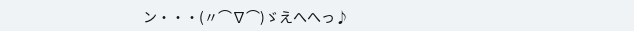ン・・・(〃⌒∇⌒)ゞえへへっ♪